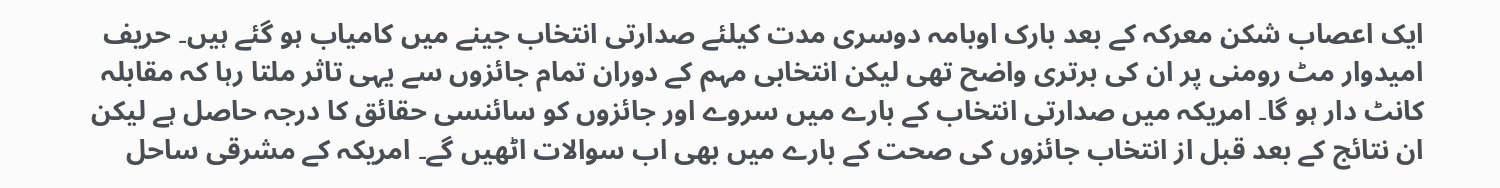ایک اعصاب شکن معرکہ کے بعد بارک اوبامہ دوسری مدت کیلئے صدارتی انتخاب جینے میں کامیاب ہو گئے ہیں۔ حریف امیدوار مٹ رومنی پر ان کی برتری واضح تھی لیکن انتخابی مہم کے دوران تمام جائزوں سے یہی تاثر ملتا رہا کہ مقابلہ کانٹ دار ہو گا۔ امریکہ میں صدارتی انتخاب کے بارے میں سروے اور جائزوں کو سائنسی حقائق کا درجہ حاصل ہے لیکن ان نتائج کے بعد قبل از انتخاب جائزوں کی صحت کے بارے میں بھی اب سوالات اٹھیں گے۔ امریکہ کے مشرقی ساحل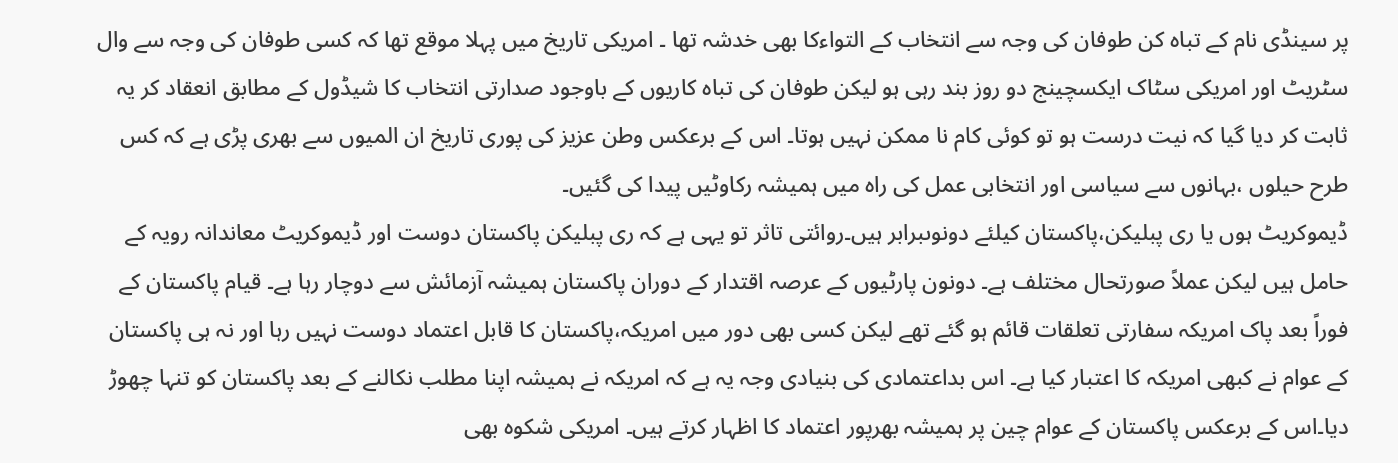پر سینڈی نام کے تباہ کن طوفان کی وجہ سے انتخاب کے التواءکا بھی خدشہ تھا ۔ امریکی تاریخ میں پہلا موقع تھا کہ کسی طوفان کی وجہ سے وال سٹریٹ اور امریکی سٹاک ایکسچینج دو روز بند رہی ہو لیکن طوفان کی تباہ کاریوں کے باوجود صدارتی انتخاب کا شیڈول کے مطابق انعقاد کر یہ ثابت کر دیا گیا کہ نیت درست ہو تو کوئی کام نا ممکن نہیں ہوتا۔ اس کے برعکس وطن عزیز کی پوری تاریخ ان المیوں سے بھری پڑی ہے کہ کس طرح حیلوں ،بہانوں سے سیاسی اور انتخابی عمل کی راہ میں ہمیشہ رکاوٹیں پیدا کی گئیں۔
ڈیموکریٹ ہوں یا ری پبلیکن،پاکستان کیلئے دونوںبرابر ہیں۔روائتی تاثر تو یہی ہے کہ ری پبلیکن پاکستان دوست اور ڈیموکریٹ معاندانہ رویہ کے حامل ہیں لیکن عملاً صورتحال مختلف ہے۔ دونون پارٹیوں کے عرصہ اقتدار کے دوران پاکستان ہمیشہ آزمائش سے دوچار رہا ہے۔ قیام پاکستان کے فوراً بعد پاک امریکہ سفارتی تعلقات قائم ہو گئے تھے لیکن کسی بھی دور میں امریکہ،پاکستان کا قابل اعتماد دوست نہیں رہا اور نہ ہی پاکستان کے عوام نے کبھی امریکہ کا اعتبار کیا ہے۔ اس بداعتمادی کی بنیادی وجہ یہ ہے کہ امریکہ نے ہمیشہ اپنا مطلب نکالنے کے بعد پاکستان کو تنہا چھوڑ دیا۔اس کے برعکس پاکستان کے عوام چین پر ہمیشہ بھرپور اعتماد کا اظہار کرتے ہیں۔ امریکی شکوہ بھی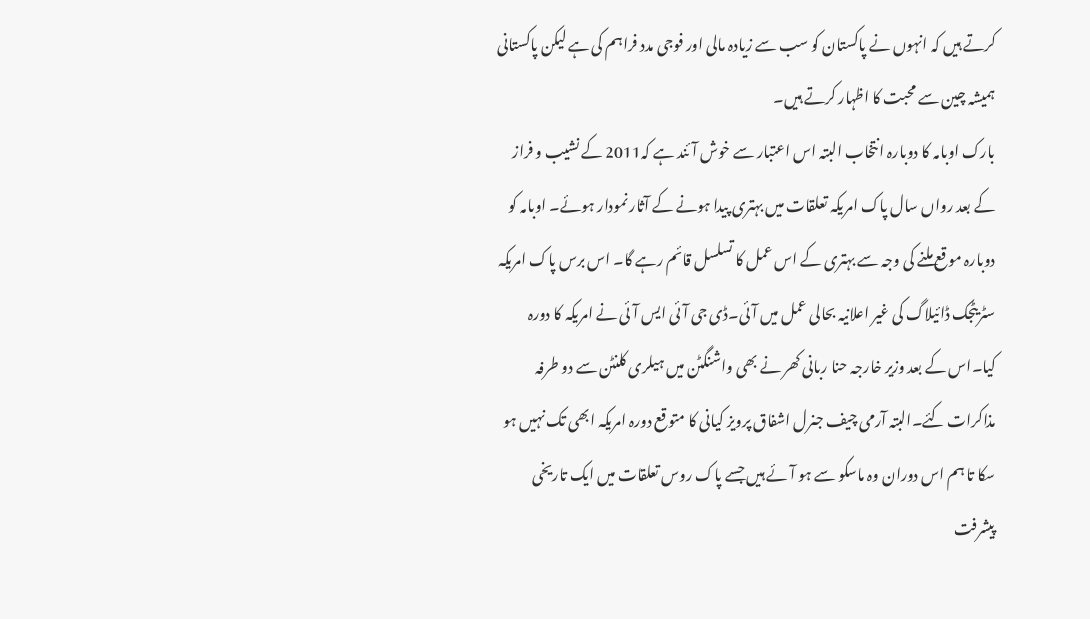کرتے ہیں کہ انہوں نے پاکستان کو سب سے زیادہ مالی اور فوجی مدد فراہم کی ہے لیکن پاکستانی ہمیشہ چین سے محبت کا اظہار کرتے ہیں۔
بارک اوبامہ کا دوبارہ انتخاب البتہ اس اعتبار سے خوش آئند ہے کہ2011 کے نشیب و فراز کے بعد رواں سال پاک امریکہ تعلقات میں بہتری پیدا ہونے کے آثار نمودار ہوئے۔ اوبامہ کو دوبارہ موقع ملنے کی وجہ سے بہتری کے اس عمل کا تسلسل قائم رہے گا۔ اس برس پاک امریکہ سٹریٹجک ڈائیلاگ کی غیر اعلانیہ بحالی عمل میں آئی۔ڈی جی آئی ایس آئی نے امریکہ کا دورہ کیا۔اس کے بعد وزیر خارجہ حنا ربانی کھر نے بھی واشنگٹن میں ہیلری کلنٹن سے دو طرفہ مذاکرات کئے۔البتہ آرمی چیف جنرل اشفاق پرویز کیانی کا متوقع دورہ امریکہ ابھی تک نہیں ہو سکا تا ہم اس دوران وہ ماسکو سے ہو آئے ہیں جسے پاک روس تعلقات میں ایک تاریخی پیشرفت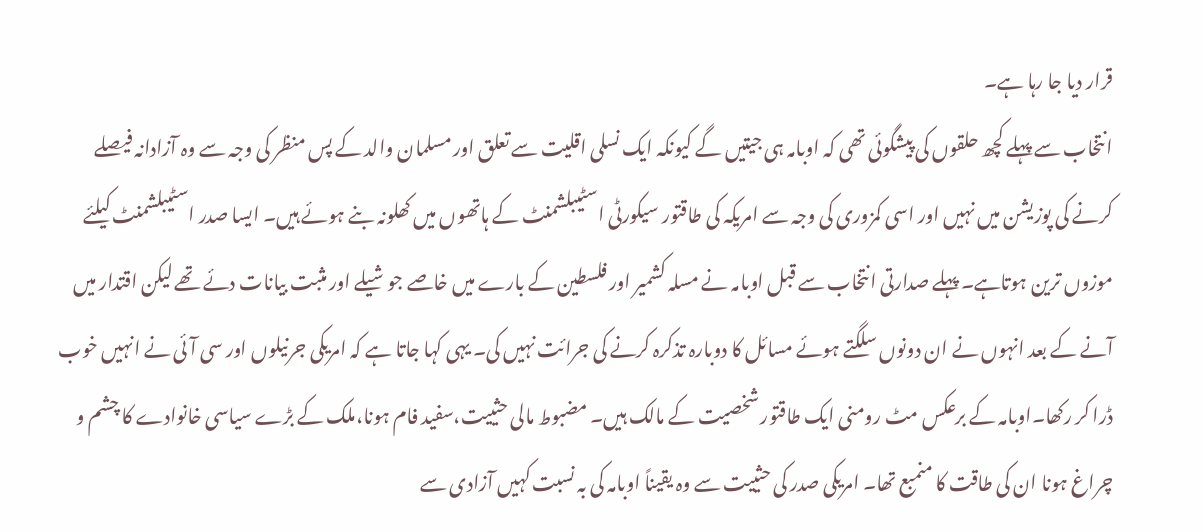قرار دیا جا رہا ہے۔
انتخاب سے پہلے کچھ حلقوں کی پیشگوئی تھی کہ اوبامہ ہی جیتیں گے کیونکہ ایک نسلی اقلیت سے تعلق اور مسلمان والد کے پس منظر کی وجہ سے وہ آزادانہ فیصلے کرنے کی پوزیشن میں نہیں اور اسی کمزوری کی وجہ سے امریکہ کی طاقتور سیکورٹی اسٹیبلشمنٹ کے ہاتھوں میں کھلونہ بنے ہوئے ہیں۔ ایسا صدر اسٹیبلشمنٹ کیلئے موزوں ترین ہوتاہے۔ پہلے صدارتی انتخاب سے قبل اوبامہ نے مسلہ کشمیر اور فلسطین کے بارے میں خاصے جوشیلے اور مثبت بیانات دئے تھے لیکن اقتدار میں آنے کے بعد انہوں نے ان دونوں سلگتے ہوئے مسائل کا دوبارہ تذکرہ کرنے کی جرائت نہیں کی۔ یہی کہا جاتا ہے کہ امریکی جرنیلوں اور سی آئی نے انہیں خوب ڈرا کر رکھا۔اوبامہ کے برعکس مٹ رومنی ایک طاقتور شخصیت کے مالک ہیں۔ مضبوط مالی حثییت،سفید فام ہونا،ملک کے بڑے سیاسی خانوادے کا چشم و چراغ ہونا ان کی طاقت کا منمبع تھا۔ امریکی صدر کی حثییت سے وہ یقیناً اوبامہ کی بہ نسبت کہیں آزادی سے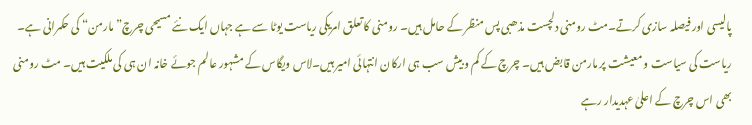پالیسی اور فیصلہ سازی کرتے۔مٹ رومنی دلچست مذھبی پس منظر کے حامل ہیں۔ رومنی کا تعلق امریکی ریاست یوٹا سے ہے جہاں ایک نئے مسیحی چرچ”مارمن“ کی حکمرانی ہے۔ ریاست کی سیاست و معیشت پر مارمن قابض ہیں۔ چرچ کے کم و بیش سب ہی ارکان انتہائی امیر ہیں۔لاس ویگاس کے مشہور عالم جوئے خانہ ان ہی کی ملکیت ہیں۔ مٹ رومنی بھی اس چرچ کے اعلیٰ عہدیدار رہے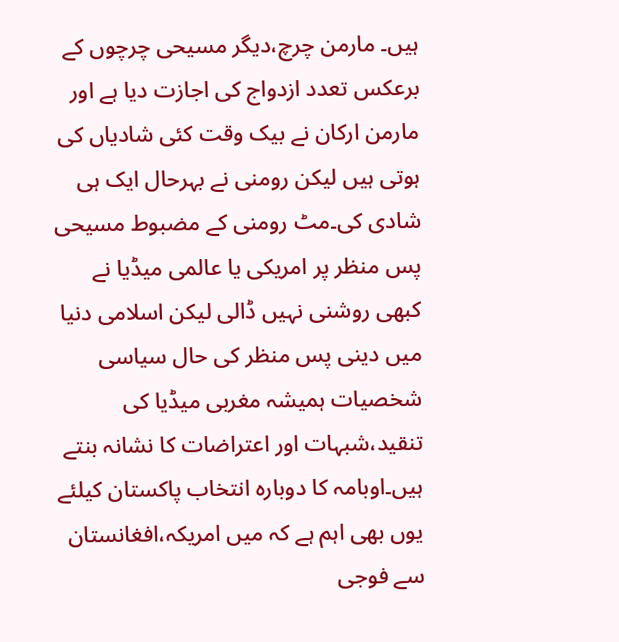ہیں۔ مارمن چرچ،دیگر مسیحی چرچوں کے برعکس تعدد ازدواج کی اجازت دیا ہے اور مارمن ارکان نے بیک وقت کئی شادیاں کی ہوتی ہیں لیکن رومنی نے بہرحال ایک ہی شادی کی۔مٹ رومنی کے مضبوط مسیحی پس منظر پر امریکی یا عالمی میڈیا نے کبھی روشنی نہیں ڈالی لیکن اسلامی دنیا میں دینی پس منظر کی حال سیاسی شخصیات ہمیشہ مغربی میڈیا کی تنقید،شبہات اور اعتراضات کا نشانہ بنتے ہیں۔اوبامہ کا دوبارہ انتخاب پاکستان کیلئے یوں بھی اہم ہے کہ میں امریکہ،افغانستان سے فوجی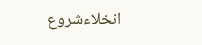انخلاءشروع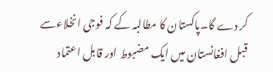کر دے گا۔پاکستان کا مطالبہ کے کہ فوجی انخلاءسے قبل افغانستان میں ایک مضبوط اور قابل اعتماد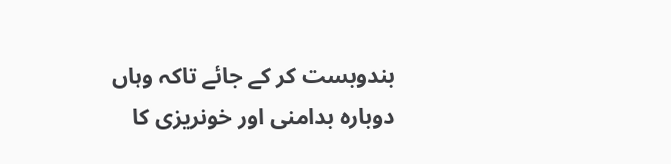بندوبست کر کے جائے تاکہ وہاں دوبارہ بدامنی اور خونریزی کا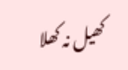کھیل نہ کھلا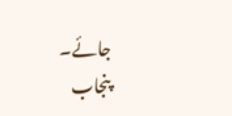جائے۔
پنجاب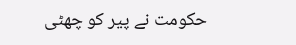حکومت نے پیر کو چھٹی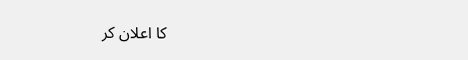کا اعلان کر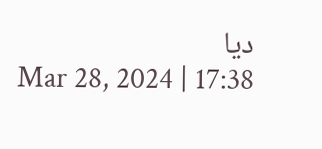دیا
Mar 28, 2024 | 17:38